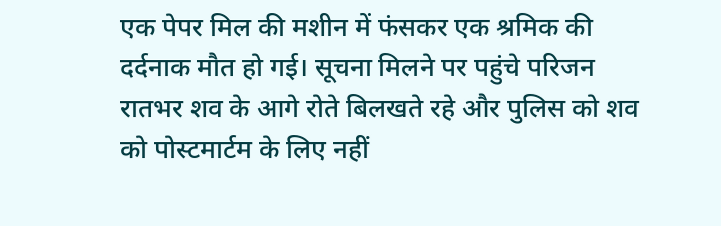एक पेपर मिल की मशीन में फंसकर एक श्रमिक की दर्दनाक मौत हो गई। सूचना मिलने पर पहुंचे परिजन रातभर शव के आगे रोते बिलखते रहे और पुलिस को शव को पोस्टमार्टम के लिए नहीं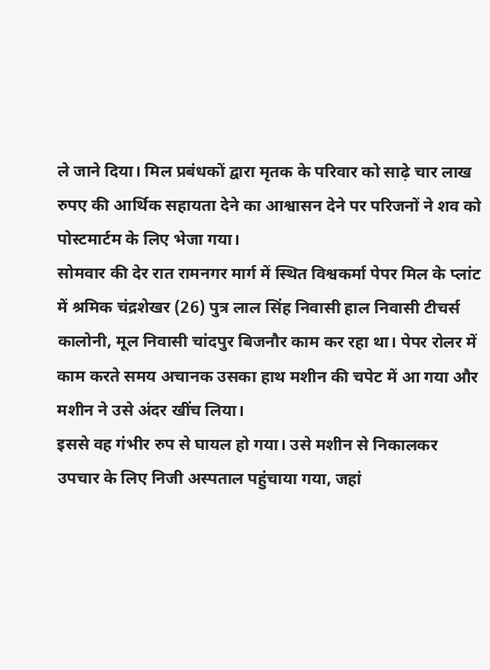ले जाने दिया। मिल प्रबंधकों द्वारा मृतक के परिवार को साढ़े चार लाख रुपए की आर्थिक सहायता देने का आश्वासन देने पर परिजनों ने शव को पोस्टमार्टम के लिए भेजा गया।
सोमवार की देर रात रामनगर मार्ग में स्थित विश्वकर्मा पेपर मिल के प्लांट में श्रमिक चंद्रशेखर (26) पुत्र लाल सिंह निवासी हाल निवासी टीचर्स कालोनी, मूल निवासी चांदपुर बिजनौर काम कर रहा था। पेपर रोलर में काम करते समय अचानक उसका हाथ मशीन की चपेट में आ गया और मशीन ने उसे अंदर खींच लिया।
इससे वह गंभीर रुप से घायल हो गया। उसे मशीन से निकालकर उपचार के लिए निजी अस्पताल पहुंचाया गया, जहां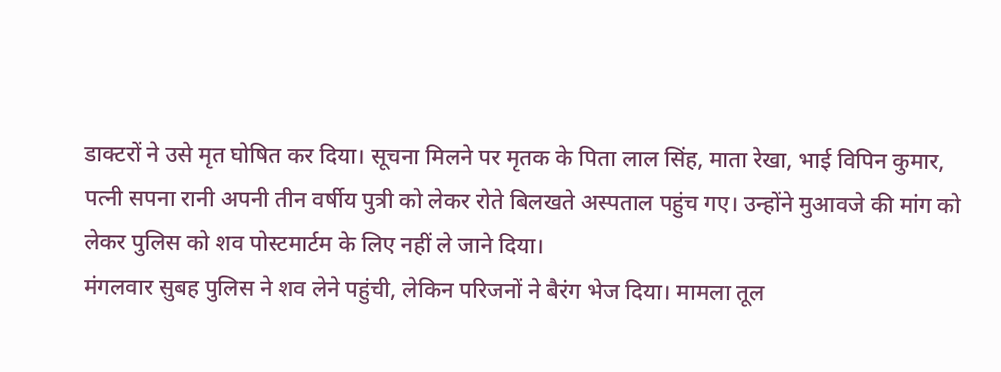डाक्टरों ने उसे मृत घोषित कर दिया। सूचना मिलने पर मृतक के पिता लाल सिंह, माता रेखा, भाई विपिन कुमार, पत्नी सपना रानी अपनी तीन वर्षीय पुत्री को लेकर रोते बिलखते अस्पताल पहुंच गए। उन्होंने मुआवजे की मांग को लेकर पुलिस को शव पोस्टमार्टम के लिए नहीं ले जाने दिया।
मंगलवार सुबह पुलिस ने शव लेने पहुंची, लेकिन परिजनों ने बैरंग भेज दिया। मामला तूल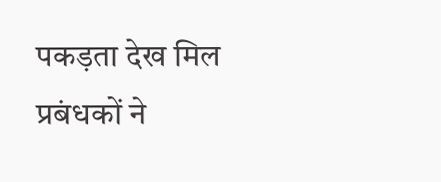पकड़ता देख मिल प्रबंधकों ने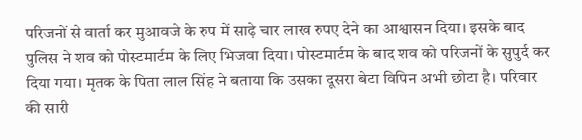परिजनों से वार्ता कर मुआवजे के रुप में साढ़े चार लाख रुपए देने का आश्वासन दिया। इसके बाद पुलिस ने शव को पोस्टमार्टम के लिए भिजवा दिया। पोस्टमार्टम के बाद शव को परिजनों के सुपुर्द कर दिया गया। मृतक के पिता लाल सिंह ने बताया कि उसका दूसरा बेटा विपिन अभी छोटा है। परिवार की सारी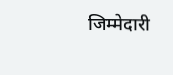जिम्मेदारी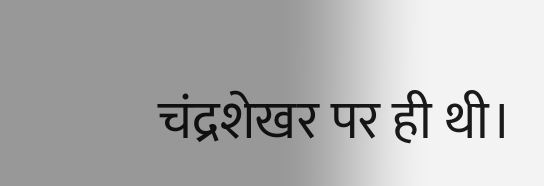चंद्रशेखर पर ही थी।